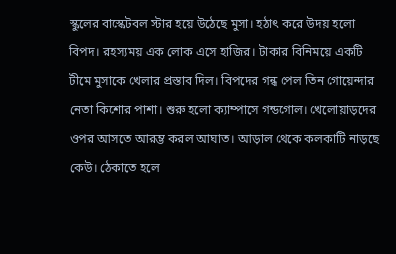স্কুলের বাস্কেটবল স্টার হয়ে উঠেছে মুসা। হঠাৎ করে উদয় হলো বিপদ। রহস্যময় এক লোক এসে হাজির। টাকার বিনিময়ে একটি টীমে মুসাকে খেলার প্রস্তাব দিল। বিপদের গন্ধ পেল তিন গোয়েন্দার নেতা কিশোর পাশা। শুরু হলো ক্যাম্পাসে গন্ডগোল। খেলোয়াড়দের ওপর আসতে আরম্ভ করল আঘাত। আড়াল থেকে কলকাটি নাড়ছে কেউ। ঠেকাতে হলে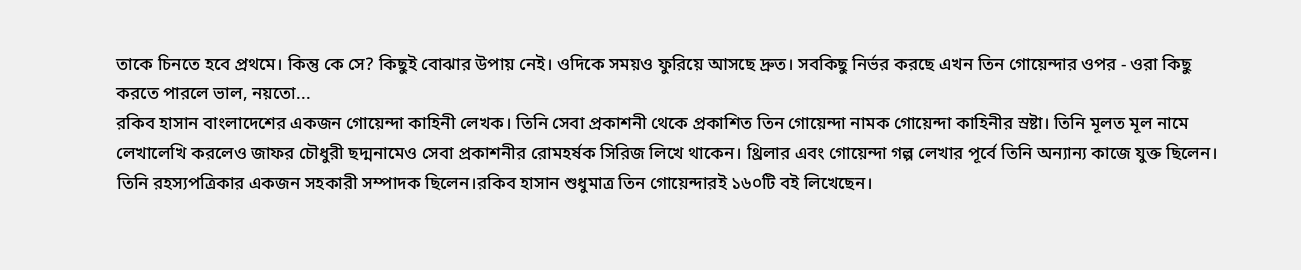তাকে চিনতে হবে প্রথমে। কিন্তু কে সে? কিছুই বোঝার উপায় নেই। ওদিকে সময়ও ফুরিয়ে আসছে দ্রুত। সবকিছু নির্ভর করছে এখন তিন গোয়েন্দার ওপর - ওরা কিছু করতে পারলে ভাল, নয়তো...
রকিব হাসান বাংলাদেশের একজন গোয়েন্দা কাহিনী লেখক। তিনি সেবা প্রকাশনী থেকে প্রকাশিত তিন গোয়েন্দা নামক গোয়েন্দা কাহিনীর স্রষ্টা। তিনি মূলত মূল নামে লেখালেখি করলেও জাফর চৌধুরী ছদ্মনামেও সেবা প্রকাশনীর রোমহর্ষক সিরিজ লিখে থাকেন। থ্রিলার এবং গোয়েন্দা গল্প লেখার পূর্বে তিনি অন্যান্য কাজে যুক্ত ছিলেন। তিনি রহস্যপত্রিকার একজন সহকারী সম্পাদক ছিলেন।রকিব হাসান শুধুমাত্র তিন গোয়েন্দারই ১৬০টি বই লিখেছেন।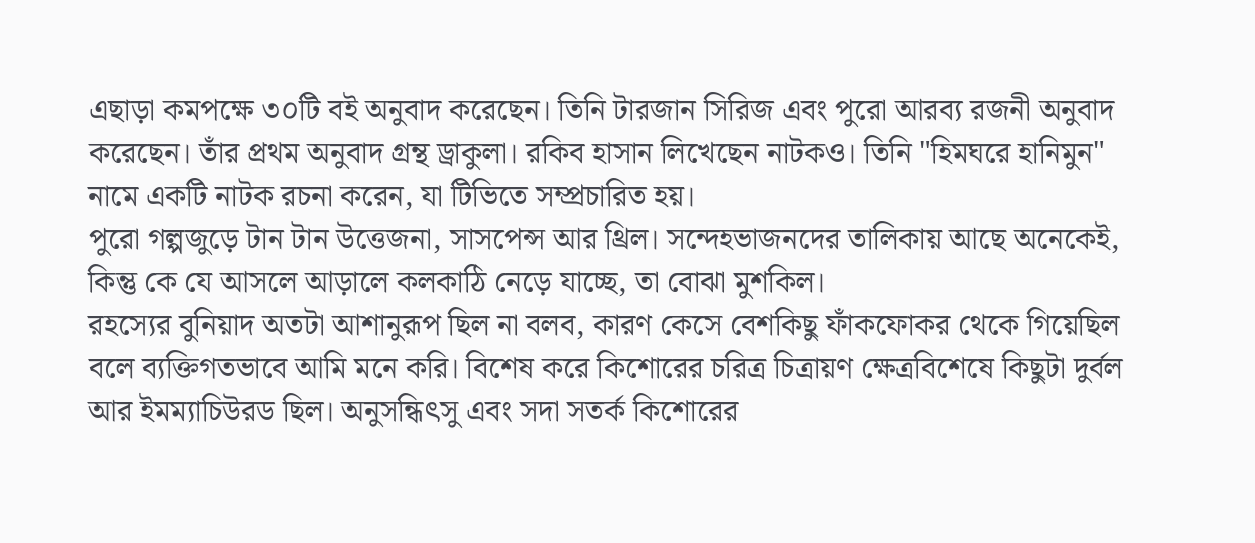এছাড়া কমপক্ষে ৩০টি বই অনুবাদ করেছেন। তিনি টারজান সিরিজ এবং পুরো আরব্য রজনী অনুবাদ করেছেন। তাঁর প্রথম অনুবাদ গ্রন্থ ড্রাকুলা। রকিব হাসান লিখেছেন নাটকও। তিনি "হিমঘরে হানিমুন" নামে একটি নাটক রচনা করেন, যা টিভিতে সম্প্রচারিত হয়।
পুরো গল্পজুড়ে টান টান উত্তেজনা, সাসপেন্স আর থ্রিল। সন্দেহভাজনদের তালিকায় আছে অনেকেই, কিন্তু কে যে আসলে আড়ালে কলকাঠি নেড়ে যাচ্ছে, তা বোঝা মুশকিল।
রহস্যের বুনিয়াদ অতটা আশানুরূপ ছিল না বলব, কারণ কেসে বেশকিছু ফাঁকফোকর থেকে গিয়েছিল বলে ব্যক্তিগতভাবে আমি মনে করি। বিশেষ করে কিশোরের চরিত্র চিত্রায়ণ ক্ষেত্রবিশেষে কিছুটা দুর্বল আর ইমম্যাচিউরড ছিল। অনুসন্ধিৎসু এবং সদা সতর্ক কিশোরের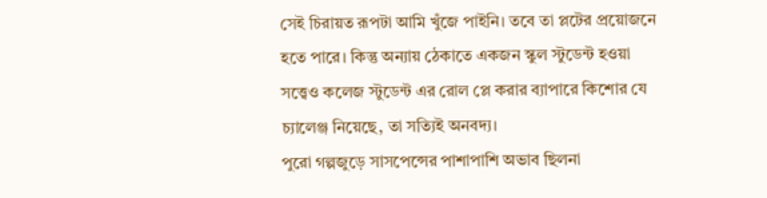সেই চিরায়ত রূপটা আমি খুঁজে পাইনি। তবে তা প্লটের প্রয়োজনে হতে পারে। কিন্তু অন্যায় ঠেকাতে একজন স্কুল স্টুডেন্ট হওয়া সত্ত্বেও কলেজ স্টুডেন্ট এর রোল প্লে করার ব্যাপারে কিশোর যে চ্যালেঞ্জ নিয়েছে, তা সত্যিই অনবদ্য।
পুরো গল্পজুড়ে সাসপেন্সের পাশাপাশি অভাব ছিলনা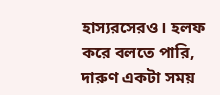হাস্যরসেরও। হলফ করে বলতে পারি, দারুণ একটা সময়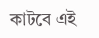কাটবে এই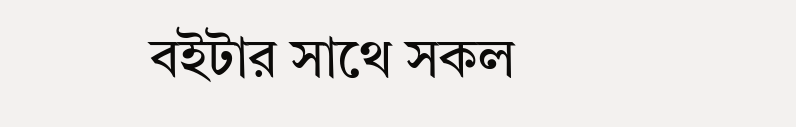বইটার সাথে সকল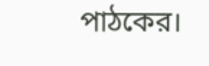পাঠকের।